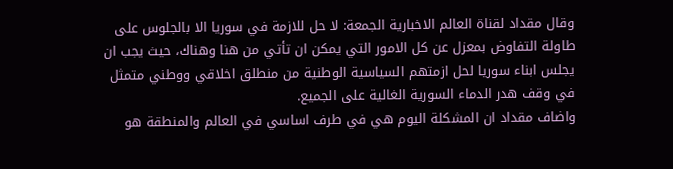وقال مقداد لقناة العالم الاخبارية الجمعة: لا حل للازمة في سوريا الا بالجلوس على طاولة التفاوض بمعزل عن كل الامور التي يمكن ان تأتي من هنا وهناك، حيث يجب ان يجلس ابناء سوريا لحل ازمتهم السياسية الوطنية من منطلق اخلاقي ووطني متمثل في وقف هدر الدماء السورية الغالية على الجميع.
واضاف مقداد ان المشكلة اليوم هي في طرف اساسي في العالم والمنطقة هو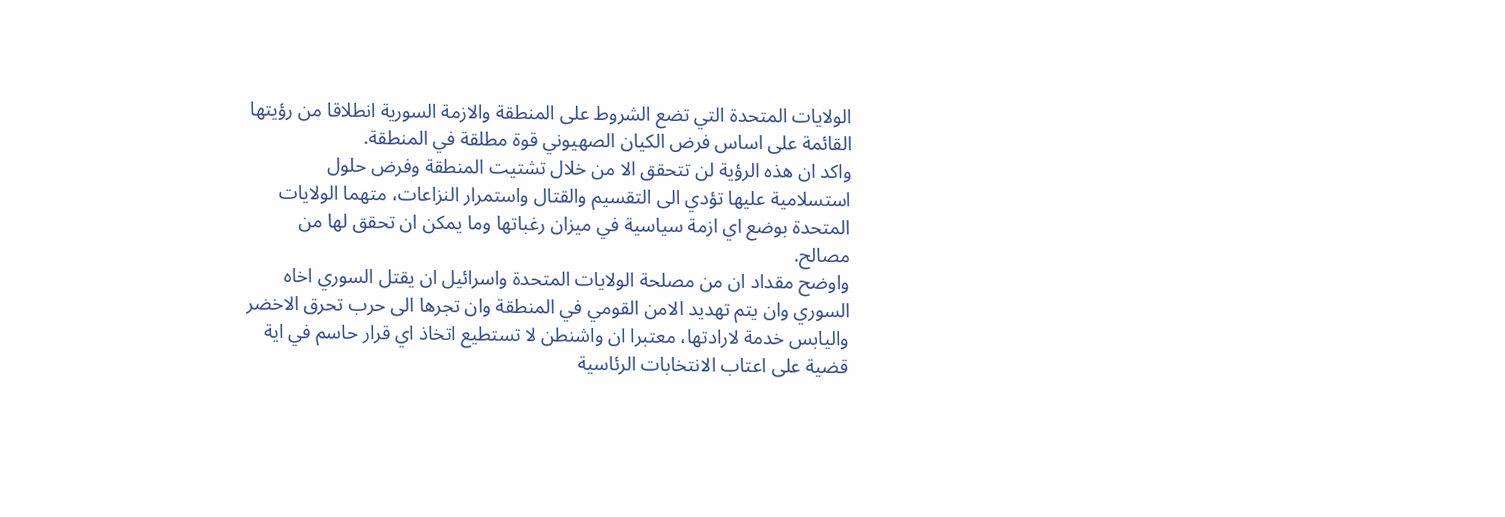الولايات المتحدة التي تضع الشروط على المنطقة والازمة السورية انطلاقا من رؤيتها القائمة على اساس فرض الكيان الصهيوني قوة مطلقة في المنطقة.
واكد ان هذه الرؤية لن تتحقق الا من خلال تشتيت المنطقة وفرض حلول استسلامية عليها تؤدي الى التقسيم والقتال واستمرار النزاعات، متهما الولايات المتحدة بوضع اي ازمة سياسية في ميزان رغباتها وما يمكن ان تحقق لها من مصالح.
واوضح مقداد ان من مصلحة الولايات المتحدة واسرائيل ان يقتل السوري اخاه السوري وان يتم تهديد الامن القومي في المنطقة وان تجرها الى حرب تحرق الاخضر واليابس خدمة لارادتها، معتبرا ان واشنطن لا تستطيع اتخاذ اي قرار حاسم في اية قضية على اعتاب الانتخابات الرئاسية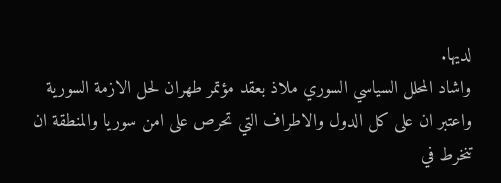لديها.
واشاد المحلل السياسي السوري ملاذ بعقد مؤتمر طهران لحل الازمة السورية واعتبر ان على كل الدول والاطراف التي تحرص على امن سوريا والمنطقة ان تنخرط في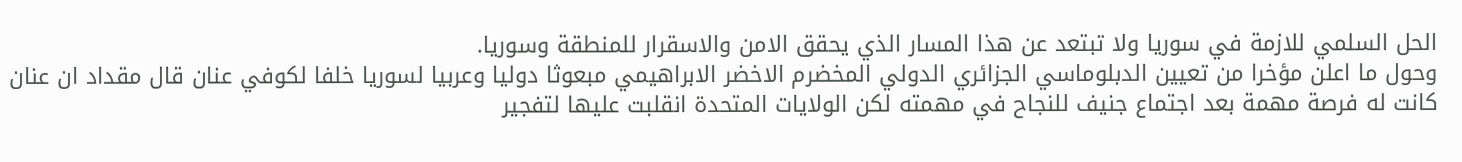الحل السلمي للازمة في سوريا ولا تبتعد عن هذا المسار الذي يحقق الامن والاسقرار للمنطقة وسوريا.
وحول ما اعلن مؤخرا من تعيين الدبلوماسي الجزائري الدولي المخضرم الاخضر الابراهيمي مبعوثا دوليا وعربيا لسوريا خلفا لكوفي عنان قال مقداد ان عنان كانت له فرصة مهمة بعد اجتماع جنيف للنجاح في مهمته لكن الولايات المتحدة انقلبت عليها لتفجير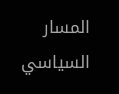المسار السياسي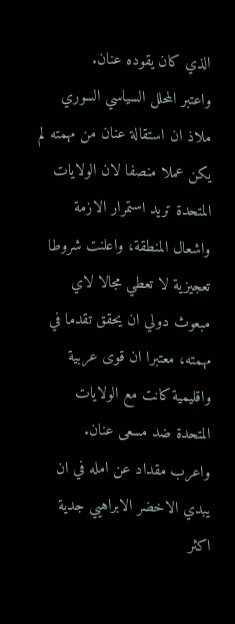الذي كان يقوده عنان.
واعتبر المحلل السياسي السوري ملاذ ان استقالة عنان من مهمته لم يكن عملا منصفا لان الولايات المتحدة تريد استمرار الازمة واشعال المنطقة، واعلنت شروطا تعجيزية لا تعطي مجالا لاي مبعوث دولي ان يحقق تقدما في مهمته، معتبرا ان قوى عربية واقليمية كانت مع الولايات المتحدة ضد مسعى عنان.
واعرب مقداد عن امله في ان يبدي الاخضر الابراهيي جدية اكثر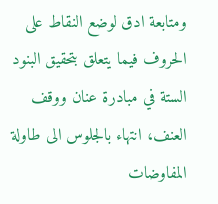ومتابعة ادق لوضع النقاط على الحروف فيما يتعلق بتحقيق البنود الستة في مبادرة عنان ووقف العنف، انتهاء بالجلوس الى طاولة المفاوضات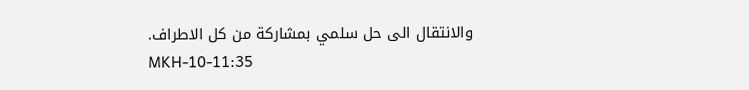والانتقال الى حل سلمي بمشاركة من كل الاطراف.
MKH-10-11:35